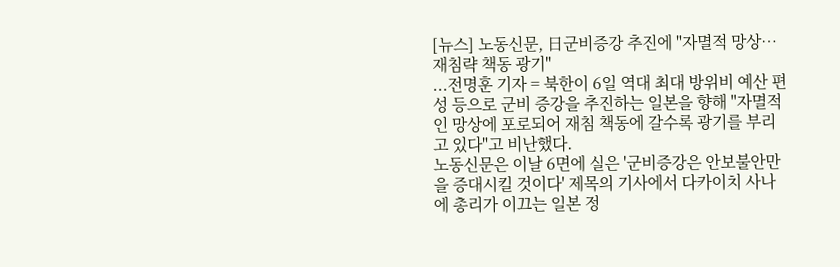[뉴스] 노동신문, 日군비증강 추진에 "자멸적 망상…재침략 책동 광기"
...전명훈 기자 = 북한이 6일 역대 최대 방위비 예산 편성 등으로 군비 증강을 추진하는 일본을 향해 "자멸적인 망상에 포로되어 재침 책동에 갈수록 광기를 부리고 있다"고 비난했다.
노동신문은 이날 6면에 실은 '군비증강은 안보불안만을 증대시킬 것이다' 제목의 기사에서 다카이치 사나에 총리가 이끄는 일본 정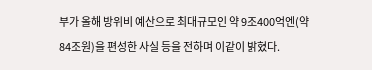부가 올해 방위비 예산으로 최대규모인 약 9조400억엔(약 84조원)을 편성한 사실 등을 전하며 이같이 밝혔다.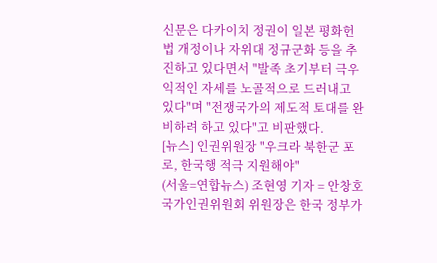신문은 다카이치 정권이 일본 평화헌법 개정이나 자위대 정규군화 등을 추진하고 있다면서 "발족 초기부터 극우익적인 자세를 노골적으로 드러내고 있다"며 "전쟁국가의 제도적 토대를 완비하려 하고 있다"고 비판했다.
[뉴스] 인권위원장 "우크라 북한군 포로, 한국행 적극 지원해야"
(서울=연합뉴스) 조현영 기자 = 안창호 국가인권위원회 위원장은 한국 정부가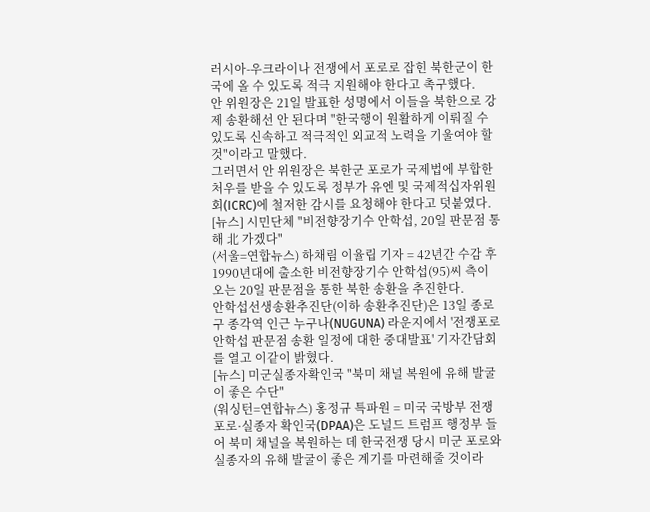러시아-우크라이나 전쟁에서 포로로 잡힌 북한군이 한국에 올 수 있도록 적극 지원해야 한다고 촉구했다.
안 위원장은 21일 발표한 성명에서 이들을 북한으로 강제 송환해선 안 된다며 "한국행이 원활하게 이뤄질 수 있도록 신속하고 적극적인 외교적 노력을 기울여야 할 것"이라고 말했다.
그러면서 안 위원장은 북한군 포로가 국제법에 부합한 처우를 받을 수 있도록 정부가 유엔 및 국제적십자위원회(ICRC)에 철저한 감시를 요청해야 한다고 덧붙였다.
[뉴스] 시민단체 "비전향장기수 안학섭, 20일 판문점 통해 北 가겠다"
(서울=연합뉴스) 하채림 이율립 기자 = 42년간 수감 후 1990년대에 출소한 비전향장기수 안학섭(95)씨 측이 오는 20일 판문점을 통한 북한 송환을 추진한다.
안학섭선생송환추진단(이하 송환추진단)은 13일 종로구 종각역 인근 누구나(NUGUNA) 라운지에서 '전쟁포로 안학섭 판문점 송환 일정에 대한 중대발표' 기자간담회를 열고 이같이 밝혔다.
[뉴스] 미군실종자확인국 "북미 채널 복원에 유해 발굴이 좋은 수단"
(워싱턴=연합뉴스) 홍정규 특파원 = 미국 국방부 전쟁포로·실종자 확인국(DPAA)은 도널드 트럼프 행정부 들어 북미 채널을 복원하는 데 한국전쟁 당시 미군 포로와 실종자의 유해 발굴이 좋은 계기를 마련해줄 것이라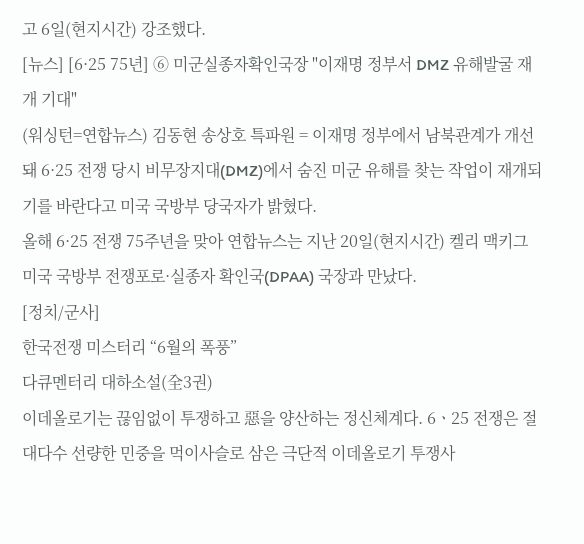고 6일(현지시간) 강조했다.
[뉴스] [6·25 75년] ⑥ 미군실종자확인국장 "이재명 정부서 DMZ 유해발굴 재개 기대"
(워싱턴=연합뉴스) 김동현 송상호 특파원 = 이재명 정부에서 남북관계가 개선돼 6·25 전쟁 당시 비무장지대(DMZ)에서 숨진 미군 유해를 찾는 작업이 재개되기를 바란다고 미국 국방부 당국자가 밝혔다.
올해 6·25 전쟁 75주년을 맞아 연합뉴스는 지난 20일(현지시간) 켈리 맥키그 미국 국방부 전쟁포로·실종자 확인국(DPAA) 국장과 만났다.
[정치/군사]
한국전쟁 미스터리 “6월의 폭풍”
다큐멘터리 대하소설(全3권)
이데올로기는 끊임없이 투쟁하고 惡을 양산하는 정신체계다. 6ㆍ25 전쟁은 절대다수 선량한 민중을 먹이사슬로 삼은 극단적 이데올로기 투쟁사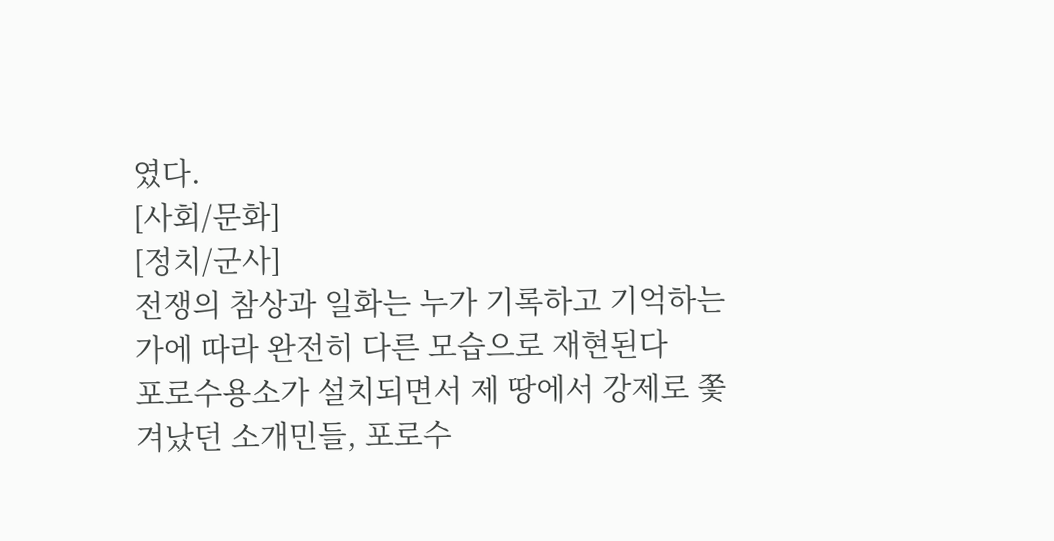였다.
[사회/문화]
[정치/군사]
전쟁의 참상과 일화는 누가 기록하고 기억하는가에 따라 완전히 다른 모습으로 재현된다
포로수용소가 설치되면서 제 땅에서 강제로 쫓겨났던 소개민들, 포로수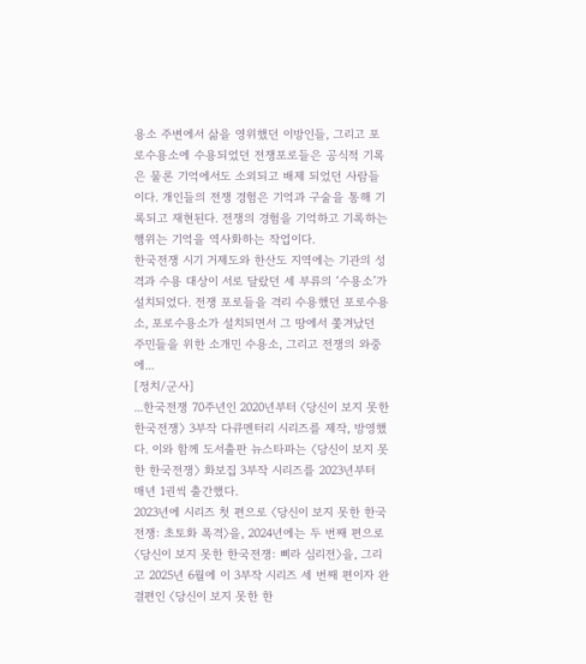용소 주변에서 삶을 영위했던 이방인들, 그리고 포로수용소에 수용되었던 전쟁포로들은 공식적 기록은 물론 기억에서도 소외되고 배제 되었던 사람들이다. 개인들의 전쟁 경험은 기억과 구술을 통해 기록되고 재현된다. 전쟁의 경험을 기억하고 기록하는 행위는 기억을 역사화하는 작업이다.
한국전쟁 시기 거제도와 한산도 지역에는 기관의 성격과 수용 대상이 서로 달랐던 세 부류의 ‘수용소’가 설치되었다. 전쟁 포로들을 격리 수용했던 포로수용소, 포로수용소가 설치되면서 그 땅에서 쫓겨났던 주민들을 위한 소개민 수용소, 그리고 전쟁의 와중에...
[정치/군사]
...한국전쟁 70주년인 2020년부터 〈당신이 보지 못한 한국전쟁〉 3부작 다큐멘터리 시리즈를 제작, 방영했다. 이와 함께 도서출판 뉴스타파는 〈당신이 보지 못한 한국전쟁〉 화보집 3부작 시리즈를 2023년부터 매년 1권씩 출간했다.
2023년에 시리즈 첫 편으로 〈당신이 보지 못한 한국전쟁: 초토화 폭격〉을, 2024년에는 두 번째 편으로 〈당신이 보지 못한 한국전쟁: 삐라 심리전〉을, 그리고 2025년 6월에 이 3부작 시리즈 세 번째 편이자 완결편인 〈당신이 보지 못한 한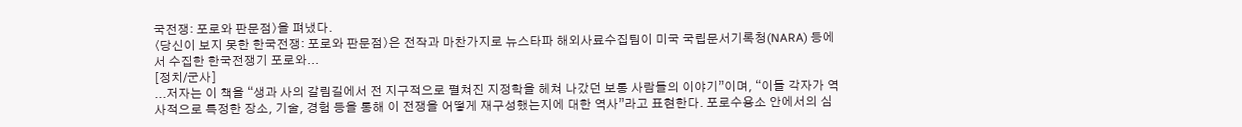국전쟁: 포로와 판문점〉을 펴냈다.
〈당신이 보지 못한 한국전쟁: 포로와 판문점〉은 전작과 마찬가지로 뉴스타파 해외사료수집팀이 미국 국립문서기록청(NARA) 등에서 수집한 한국전쟁기 포로와...
[정치/군사]
...저자는 이 책을 “생과 사의 갈림길에서 전 지구적으로 펼쳐진 지정학을 헤쳐 나갔던 보통 사람들의 이야기”이며, “이들 각자가 역사적으로 특정한 장소, 기술, 경험 등을 통해 이 전쟁을 어떻게 재구성했는지에 대한 역사”라고 표현한다. 포로수용소 안에서의 심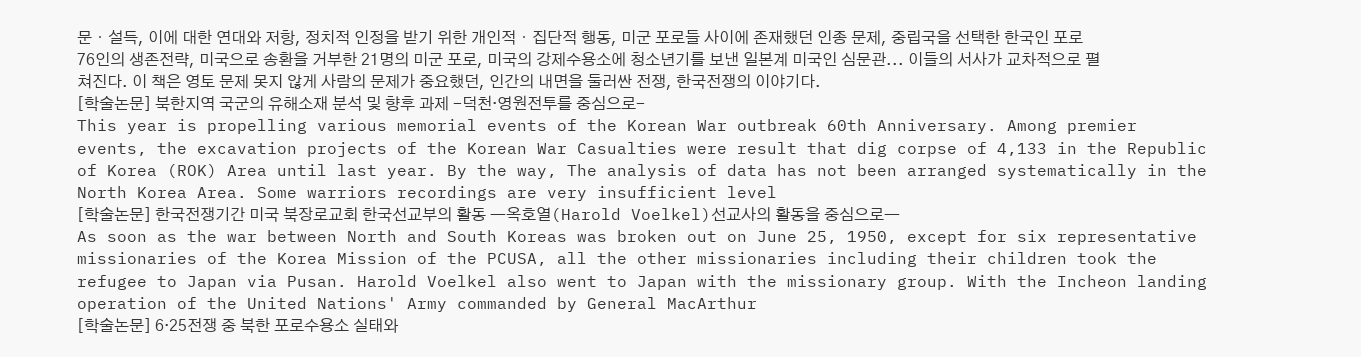문・설득, 이에 대한 연대와 저항, 정치적 인정을 받기 위한 개인적・집단적 행동, 미군 포로들 사이에 존재했던 인종 문제, 중립국을 선택한 한국인 포로 76인의 생존전략, 미국으로 송환을 거부한 21명의 미군 포로, 미국의 강제수용소에 청소년기를 보낸 일본계 미국인 심문관... 이들의 서사가 교차적으로 펼쳐진다. 이 책은 영토 문제 못지 않게 사람의 문제가 중요했던, 인간의 내면을 둘러싼 전쟁, 한국전쟁의 이야기다.
[학술논문] 북한지역 국군의 유해소재 분석 및 향후 과제 -덕천·영원전투를 중심으로-
This year is propelling various memorial events of the Korean War outbreak 60th Anniversary. Among premier events, the excavation projects of the Korean War Casualties were result that dig corpse of 4,133 in the Republic of Korea (ROK) Area until last year. By the way, The analysis of data has not been arranged systematically in the North Korea Area. Some warriors recordings are very insufficient level
[학술논문] 한국전쟁기간 미국 북장로교회 한국선교부의 활동 ―옥호열(Harold Voelkel)선교사의 활동을 중심으로―
As soon as the war between North and South Koreas was broken out on June 25, 1950, except for six representative missionaries of the Korea Mission of the PCUSA, all the other missionaries including their children took the refugee to Japan via Pusan. Harold Voelkel also went to Japan with the missionary group. With the Incheon landing operation of the United Nations' Army commanded by General MacArthur
[학술논문] 6·25전쟁 중 북한 포로수용소 실태와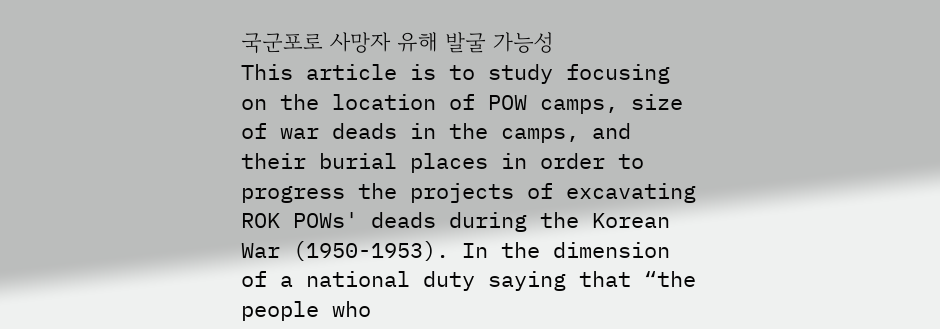국군포로 사망자 유해 발굴 가능성
This article is to study focusing on the location of POW camps, size of war deads in the camps, and their burial places in order to progress the projects of excavating ROK POWs' deads during the Korean War (1950-1953). In the dimension of a national duty saying that “the people who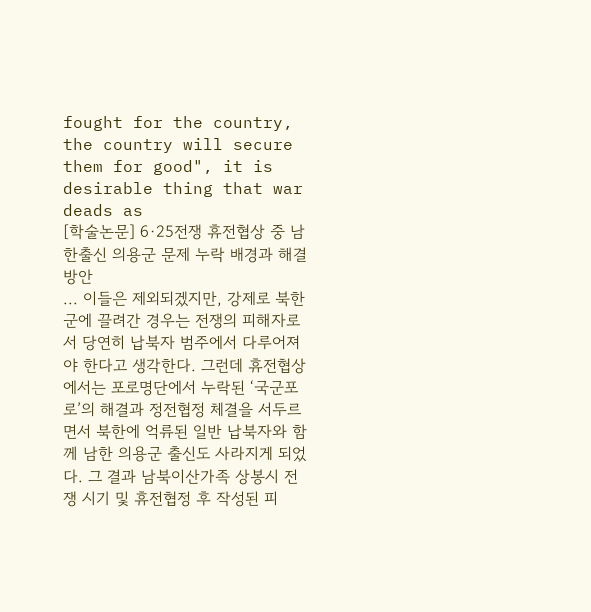fought for the country, the country will secure them for good", it is desirable thing that war deads as
[학술논문] 6·25전쟁 휴전협상 중 남한출신 의용군 문제 누락 배경과 해결 방안
... 이들은 제외되겠지만, 강제로 북한군에 끌려간 경우는 전쟁의 피해자로서 당연히 납북자 범주에서 다루어져야 한다고 생각한다. 그런데 휴전협상에서는 포로명단에서 누락된 ‘국군포로’의 해결과 정전협정 체결을 서두르면서 북한에 억류된 일반 납북자와 함께 남한 의용군 출신도 사라지게 되었다. 그 결과 남북이산가족 상봉시 전쟁 시기 및 휴전협정 후 작성된 피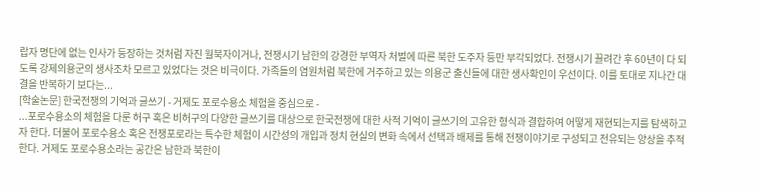랍자 명단에 없는 인사가 등장하는 것처럼 자진 월북자이거나, 전쟁시기 남한의 강경한 부역자 처벌에 따른 북한 도주자 등만 부각되었다. 전쟁시기 끌려간 후 60년이 다 되도록 강제의용군의 생사조차 모르고 있었다는 것은 비극이다. 가족들의 염원처럼 북한에 거주하고 있는 의용군 출신들에 대한 생사확인이 우선이다. 이를 토대로 지나간 대결을 반복하기 보다는...
[학술논문] 한국전쟁의 기억과 글쓰기 - 거제도 포로수용소 체험을 중심으로 -
...포로수용소의 체험을 다룬 허구 혹은 비허구의 다양한 글쓰기를 대상으로 한국전쟁에 대한 사적 기억이 글쓰기의 고유한 형식과 결합하여 어떻게 재현되는지를 탐색하고자 한다. 더불어 포로수용소 혹은 전쟁포로라는 특수한 체험이 시간성의 개입과 정치 현실의 변화 속에서 선택과 배제를 통해 전쟁이야기로 구성되고 전유되는 양상을 추적한다. 거제도 포로수용소라는 공간은 남한과 북한이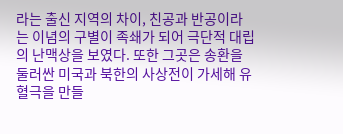라는 출신 지역의 차이, 친공과 반공이라는 이념의 구별이 족쇄가 되어 극단적 대립의 난맥상을 보였다. 또한 그곳은 송환을 둘러싼 미국과 북한의 사상전이 가세해 유혈극을 만들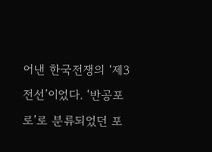어낸 한국전쟁의 ‘제3전선’이었다. ‘반공포로’로 분류되었던 포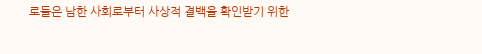로들은 남한 사회로부터 사상적 결백을 확인받기 위한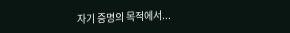자기 증명의 목적에서...